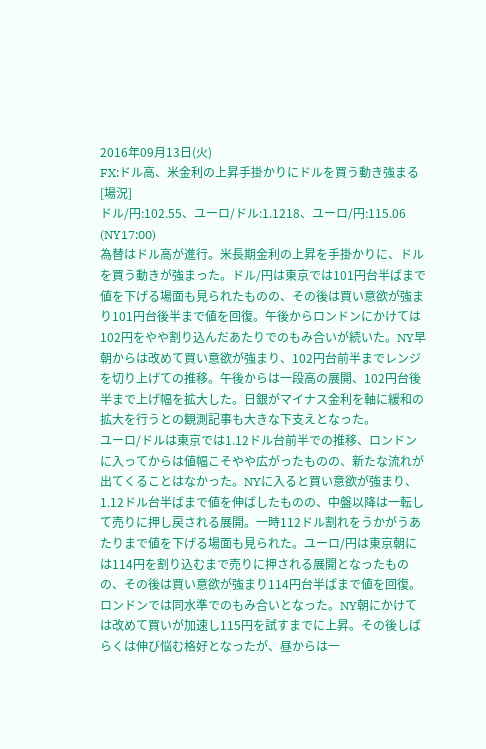2016年09月13日(火)
FX:ドル高、米金利の上昇手掛かりにドルを買う動き強まる
[場況]
ドル/円:102.55、ユーロ/ドル:1.1218、ユーロ/円:115.06 (NY17:00)
為替はドル高が進行。米長期金利の上昇を手掛かりに、ドルを買う動きが強まった。ドル/円は東京では101円台半ばまで値を下げる場面も見られたものの、その後は買い意欲が強まり101円台後半まで値を回復。午後からロンドンにかけては102円をやや割り込んだあたりでのもみ合いが続いた。NY早朝からは改めて買い意欲が強まり、102円台前半までレンジを切り上げての推移。午後からは一段高の展開、102円台後半まで上げ幅を拡大した。日銀がマイナス金利を軸に緩和の拡大を行うとの観測記事も大きな下支えとなった。
ユーロ/ドルは東京では1.12ドル台前半での推移、ロンドンに入ってからは値幅こそやや広がったものの、新たな流れが出てくることはなかった。NYに入ると買い意欲が強まり、1.12ドル台半ばまで値を伸ばしたものの、中盤以降は一転して売りに押し戻される展開。一時112ドル割れをうかがうあたりまで値を下げる場面も見られた。ユーロ/円は東京朝には114円を割り込むまで売りに押される展開となったものの、その後は買い意欲が強まり114円台半ばまで値を回復。ロンドンでは同水準でのもみ合いとなった。NY朝にかけては改めて買いが加速し115円を試すまでに上昇。その後しばらくは伸び悩む格好となったが、昼からは一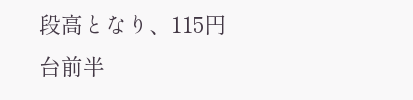段高となり、115円台前半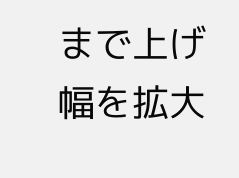まで上げ幅を拡大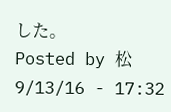した。
Posted by 松 9/13/16 - 17:32